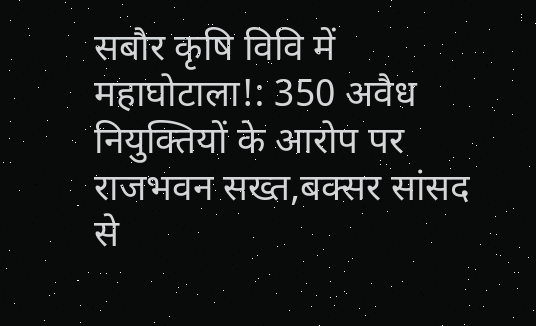सबौर कृषि विवि में महाघोटाला!: 350 अवैध नियुक्तियों के आरोप पर राजभवन सख्त,बक्सर सांसद से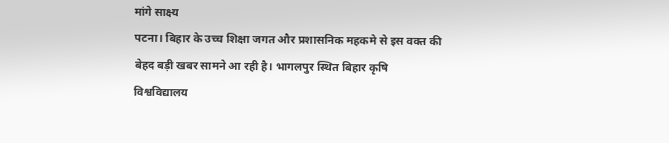मांगे साक्ष्य
पटना। बिहार के उच्च शिक्षा जगत और प्रशासनिक महकमे से इस वक्त की बेहद बड़ी खबर सामने आ रही है। भागलपुर स्थित बिहार कृषि विश्वविद्यालय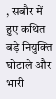, सबौर में हुए कथित बड़े नियुक्ति घोटाले और भारी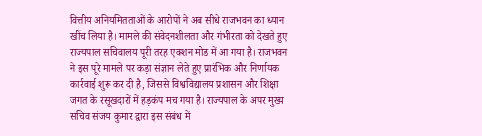वित्तीय अनियमितताओं के आरोपों ने अब सीधे राजभवन का ध्यान खींच लिया है। मामले की संवेदनशीलता और गंभीरता को देखते हुए राज्यपाल सचिवालय पूरी तरह एक्शन मोड में आ गया है। राजभवन ने इस पूरे मामले पर कड़ा संज्ञान लेते हुए प्रारंभिक और निर्णायक कार्रवाई शुरू कर दी है, जिससे विश्वविद्यालय प्रशासन और शिक्षा जगत के रसूखदारों में हड़कंप मच गया है। राज्यपाल के अपर मुख्य सचिव संजय कुमार द्वारा इस संबंध में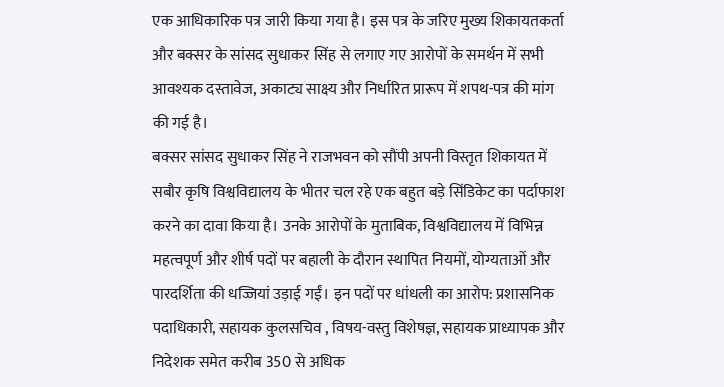एक आधिकारिक पत्र जारी किया गया है। इस पत्र के जरिए मुख्य शिकायतकर्ता और बक्सर के सांसद सुधाकर सिंह से लगाए गए आरोपों के समर्थन में सभी आवश्यक दस्तावेज, अकाट्य साक्ष्य और निर्धारित प्रारूप में शपथ-पत्र की मांग की गई है।
बक्सर सांसद सुधाकर सिंह ने राजभवन को सौंपी अपनी विस्तृत शिकायत में सबौर कृषि विश्वविद्यालय के भीतर चल रहे एक बहुत बड़े सिंडिकेट का पर्दाफाश करने का दावा किया है। उनके आरोपों के मुताबिक, विश्वविद्यालय में विभिन्न महत्वपूर्ण और शीर्ष पदों पर बहाली के दौरान स्थापित नियमों, योग्यताओं और पारदर्शिता की धज्जियां उड़ाई गईं। इन पदों पर धांधली का आरोप: प्रशासनिक पदाधिकारी, सहायक कुलसचिव , विषय-वस्तु विशेषज्ञ, सहायक प्राध्यापक और निदेशक समेत करीब 350 से अधिक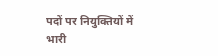पदों पर नियुक्तियों में भारी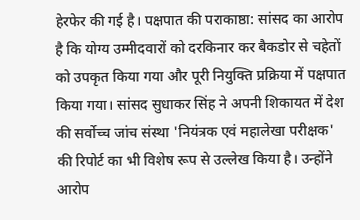हेरफेर की गई है। पक्षपात की पराकाष्ठा: सांसद का आरोप है कि योग्य उम्मीदवारों को दरकिनार कर बैकडोर से चहेतों को उपकृत किया गया और पूरी नियुक्ति प्रक्रिया में पक्षपात किया गया। सांसद सुधाकर सिंह ने अपनी शिकायत में देश की सर्वोच्च जांच संस्था 'नियंत्रक एवं महालेखा परीक्षक' की रिपोर्ट का भी विशेष रूप से उल्लेख किया है। उन्होंने आरोप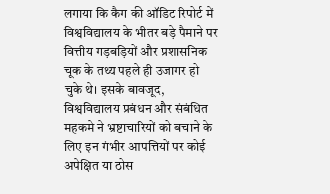लगाया कि कैग की ऑडिट रिपोर्ट में विश्वविद्यालय के भीतर बड़े पैमाने पर वित्तीय गड़बड़ियों और प्रशासनिक चूक के तथ्य पहले ही उजागर हो चुके थे। इसके बावजूद, विश्वविद्यालय प्रबंधन और संबंधित महकमे ने भ्रष्टाचारियों को बचाने के लिए इन गंभीर आपत्तियों पर कोई अपेक्षित या ठोस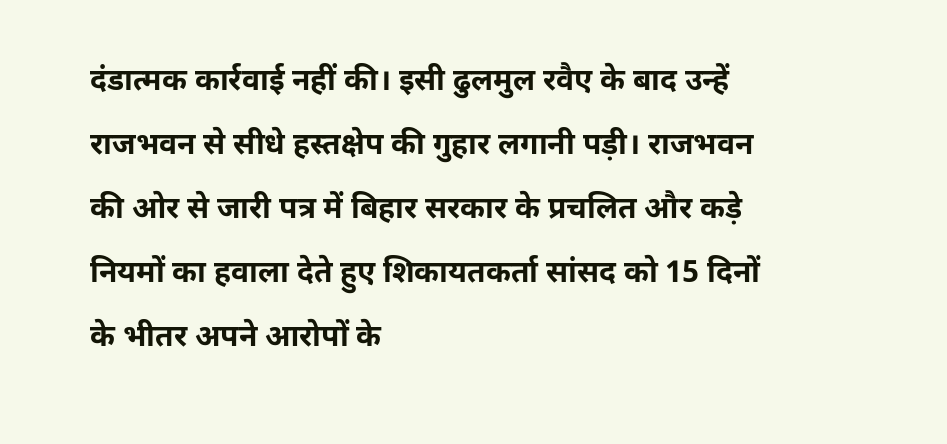दंडात्मक कार्रवाई नहीं की। इसी ढुलमुल रवैए के बाद उन्हें राजभवन से सीधे हस्तक्षेप की गुहार लगानी पड़ी। राजभवन की ओर से जारी पत्र में बिहार सरकार के प्रचलित और कड़े नियमों का हवाला देते हुए शिकायतकर्ता सांसद को 15 दिनों के भीतर अपने आरोपों के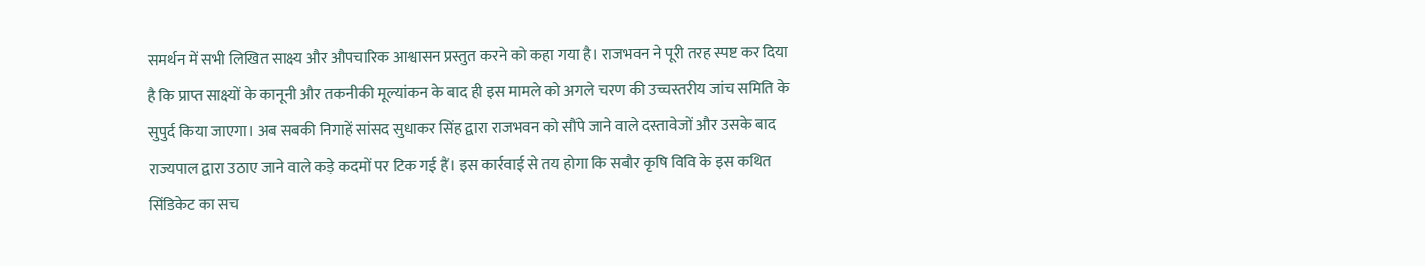समर्थन में सभी लिखित साक्ष्य और औपचारिक आश्वासन प्रस्तुत करने को कहा गया है। राजभवन ने पूरी तरह स्पष्ट कर दिया है कि प्राप्त साक्ष्यों के कानूनी और तकनीकी मूल्यांकन के बाद ही इस मामले को अगले चरण की उच्चस्तरीय जांच समिति के सुपुर्द किया जाएगा। अब सबकी निगाहें सांसद सुधाकर सिंह द्वारा राजभवन को सौंपे जाने वाले दस्तावेजों और उसके बाद राज्यपाल द्वारा उठाए जाने वाले कड़े कदमों पर टिक गई हैं। इस कार्रवाई से तय होगा कि सबौर कृषि विवि के इस कथित सिंडिकेट का सच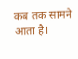कब तक सामने आता है।